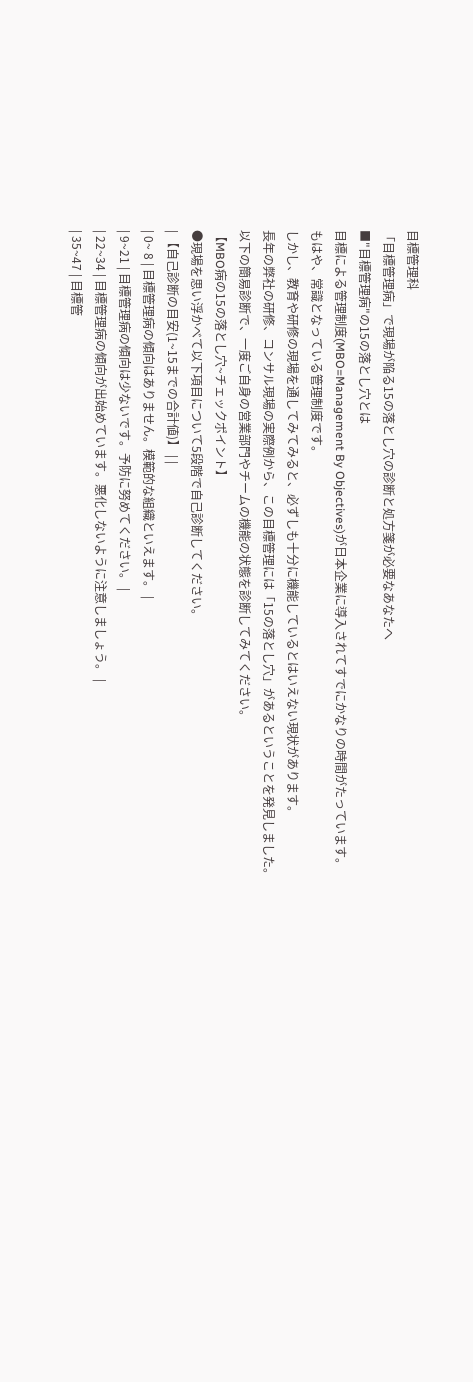目標管理科
「目標管理病」で現場が陥る15の落とし穴の診断と処方箋が必要なあなたへ
■"目標管理病"の15の落とし穴とは
目標による管理制度(MBO=Management By Objectives)が日本企業に導入されてすでにかなりの時間がたっています。
もはや、常識となっている管理制度です。
しかし、教育や研修の現場を通してみてみると、必ずしも十分に機能しているとはいえない現状があります。
長年の弊社の研修、コンサル現場の実際例から、この目標管理には「15の落とし穴」があるということを発見しました。
以下の簡易診断で、一度ご自身の営業部門やチームの機能の状態を診断してみてください。
【MBO病の15の落とし穴~チェックポイント】
●現場を思い浮かべて以下項目について5段階で自己診断してください。
| 【自己診断の目安(1~15までの合計値)】 | |
| 0~ 8 | 目標管理病の傾向はありません。模範的な組織といえます。 |
| 9~21 | 目標管理病の傾向は少ないです。予防に努めてください。 |
| 22~34 | 目標管理病の傾向が出始めています。悪化しないように注意しましょう。 |
| 35~47 | 目標管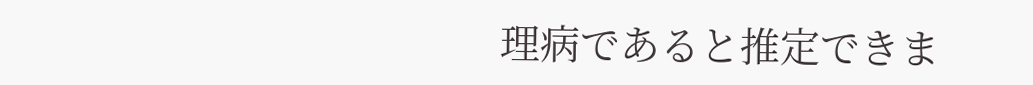理病であると推定できま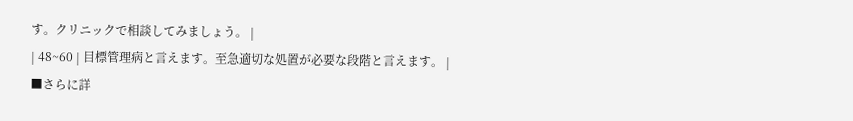す。クリニックで相談してみましょう。 |
| 48~60 | 目標管理病と言えます。至急適切な処置が必要な段階と言えます。 |
■さらに詳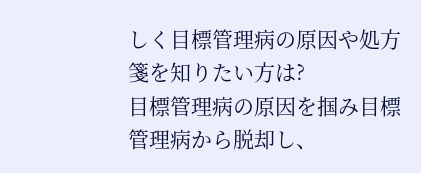しく目標管理病の原因や処方箋を知りたい方は?
目標管理病の原因を掴み目標管理病から脱却し、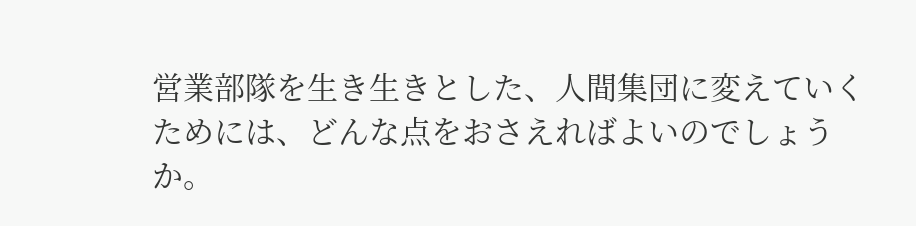営業部隊を生き生きとした、人間集団に変えていくためには、どんな点をおさえればよいのでしょうか。